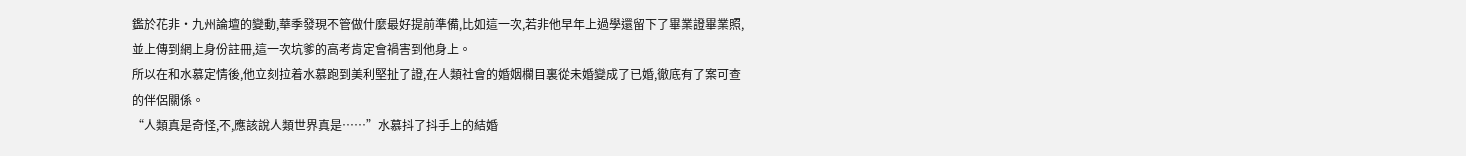鑑於花非·九州論壇的變動,華季發現不管做什麼最好提前準備,比如這一次,若非他早年上過學還留下了畢業證畢業照,並上傳到網上身份註冊,這一次坑爹的高考肯定會禍害到他身上。
所以在和水慕定情後,他立刻拉着水慕跑到美利堅扯了證,在人類社會的婚姻欄目裏從未婚變成了已婚,徹底有了案可查的伴侶關係。
“人類真是奇怪,不,應該說人類世界真是……”水慕抖了抖手上的結婚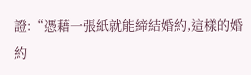證:“憑藉一張紙就能締結婚約,這樣的婚約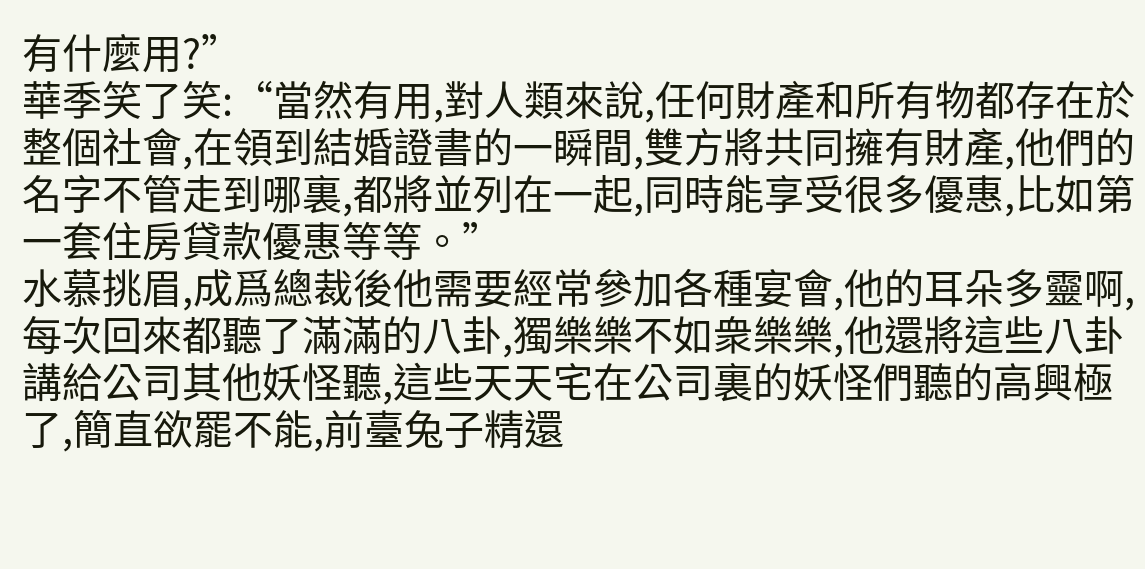有什麼用?”
華季笑了笑:“當然有用,對人類來說,任何財產和所有物都存在於整個社會,在領到結婚證書的一瞬間,雙方將共同擁有財產,他們的名字不管走到哪裏,都將並列在一起,同時能享受很多優惠,比如第一套住房貸款優惠等等。”
水慕挑眉,成爲總裁後他需要經常參加各種宴會,他的耳朵多靈啊,每次回來都聽了滿滿的八卦,獨樂樂不如衆樂樂,他還將這些八卦講給公司其他妖怪聽,這些天天宅在公司裏的妖怪們聽的高興極了,簡直欲罷不能,前臺兔子精還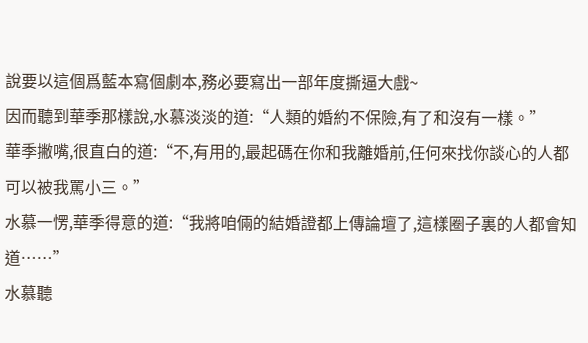說要以這個爲藍本寫個劇本,務必要寫出一部年度撕逼大戲~
因而聽到華季那樣說,水慕淡淡的道:“人類的婚約不保險,有了和沒有一樣。”
華季撇嘴,很直白的道:“不,有用的,最起碼在你和我離婚前,任何來找你談心的人都可以被我罵小三。”
水慕一愣,華季得意的道:“我將咱倆的結婚證都上傳論壇了,這樣圈子裏的人都會知道……”
水慕聽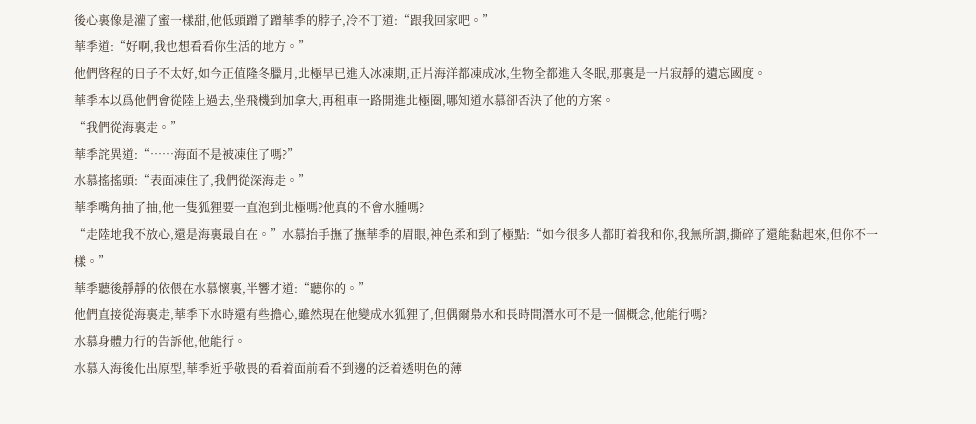後心裏像是灌了蜜一樣甜,他低頭蹭了蹭華季的脖子,冷不丁道:“跟我回家吧。”
華季道:“好啊,我也想看看你生活的地方。”
他們啓程的日子不太好,如今正值隆冬臘月,北極早已進入冰凍期,正片海洋都凍成冰,生物全都進入冬眠,那裏是一片寂靜的遺忘國度。
華季本以爲他們會從陸上過去,坐飛機到加拿大,再租車一路開進北極圈,哪知道水慕卻否決了他的方案。
“我們從海裏走。”
華季詫異道:“……海面不是被凍住了嗎?”
水慕搖搖頭:“表面凍住了,我們從深海走。”
華季嘴角抽了抽,他一隻狐狸要一直泡到北極嗎?他真的不會水腫嗎?
“走陸地我不放心,還是海裏最自在。”水慕抬手撫了撫華季的眉眼,神色柔和到了極點:“如今很多人都盯着我和你,我無所謂,撕碎了還能黏起來,但你不一樣。”
華季聽後靜靜的依偎在水慕懷裏,半響才道:“聽你的。”
他們直接從海裏走,華季下水時還有些擔心,雖然現在他變成水狐狸了,但偶爾梟水和長時間潛水可不是一個概念,他能行嗎?
水慕身體力行的告訴他,他能行。
水慕入海後化出原型,華季近乎敬畏的看着面前看不到邊的泛着透明色的薄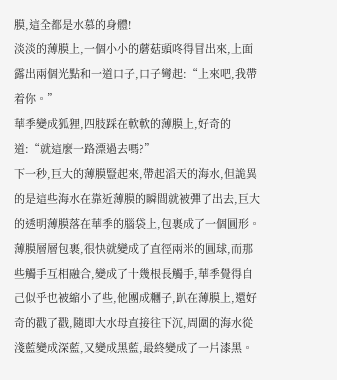膜,這全都是水慕的身體!
淡淡的薄膜上,一個小小的蘑菇頭咚得冒出來,上面露出兩個光點和一道口子,口子彎起:“上來吧,我帶着你。”
華季變成狐狸,四肢踩在軟軟的薄膜上,好奇的道:“就這麼一路漂過去嗎?”
下一秒,巨大的薄膜豎起來,帶起滔天的海水,但詭異的是這些海水在靠近薄膜的瞬間就被彈了出去,巨大的透明薄膜落在華季的腦袋上,包裹成了一個圓形。
薄膜層層包裹,很快就變成了直徑兩米的圓球,而那些觸手互相融合,變成了十幾根長觸手,華季覺得自己似乎也被縮小了些,他團成糰子,趴在薄膜上,還好奇的戳了戳,隨即大水母直接往下沉,周圍的海水從淺藍變成深藍,又變成黑藍,最終變成了一片漆黑。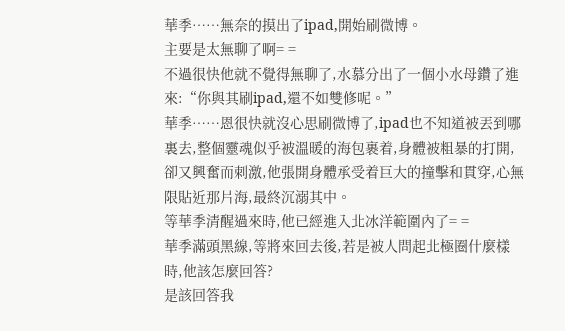華季……無奈的摸出了ipad,開始刷微博。
主要是太無聊了啊= =
不過很快他就不覺得無聊了,水慕分出了一個小水母鑽了進來:“你與其刷ipad,還不如雙修呢。”
華季……恩很快就沒心思刷微博了,ipad也不知道被丟到哪裏去,整個靈魂似乎被溫暖的海包裹着,身體被粗暴的打開,卻又興奮而刺激,他張開身體承受着巨大的撞擊和貫穿,心無限貼近那片海,最終沉溺其中。
等華季清醒過來時,他已經進入北冰洋範圍內了= =
華季滿頭黑線,等將來回去後,若是被人問起北極圈什麼樣時,他該怎麼回答?
是該回答我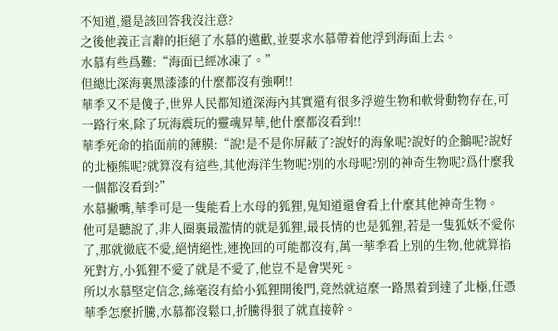不知道,還是該回答我沒注意?
之後他義正言辭的拒絕了水慕的邀歡,並要求水慕帶着他浮到海面上去。
水慕有些爲難:“海面已經冰凍了。”
但總比深海裏黑漆漆的什麼都沒有強啊!!
華季又不是傻子,世界人民都知道深海內其實還有很多浮遊生物和軟骨動物存在,可一路行來,除了玩海震玩的靈魂昇華,他什麼都沒看到!!
華季死命的掐面前的薄膜:“說!是不是你屏蔽了?說好的海象呢?說好的企鵝呢?說好的北極熊呢?就算沒有這些,其他海洋生物呢?別的水母呢?別的神奇生物呢?爲什麼我一個都沒看到?”
水慕撇嘴,華季可是一隻能看上水母的狐狸,鬼知道還會看上什麼其他神奇生物。
他可是聽說了,非人圈裏最濫情的就是狐狸,最長情的也是狐狸,若是一隻狐妖不愛你了,那就徹底不愛,絕情絕性,連挽回的可能都沒有,萬一華季看上別的生物,他就算掐死對方,小狐狸不愛了就是不愛了,他豈不是會哭死。
所以水慕堅定信念,絲毫沒有給小狐狸開後門,竟然就這麼一路黑着到達了北極,任憑華季怎麼折騰,水慕都沒鬆口,折騰得狠了就直接幹。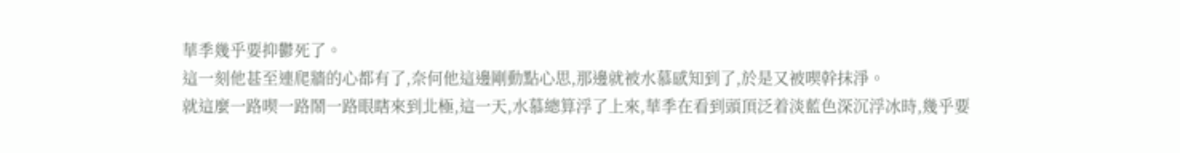華季幾乎要抑鬱死了。
這一刻他甚至連爬牆的心都有了,奈何他這邊剛動點心思,那邊就被水慕感知到了,於是又被喫幹抹淨。
就這麼一路喫一路鬧一路眼瞎來到北極,這一天,水慕總算浮了上來,華季在看到頭頂泛着淡藍色深沉浮冰時,幾乎要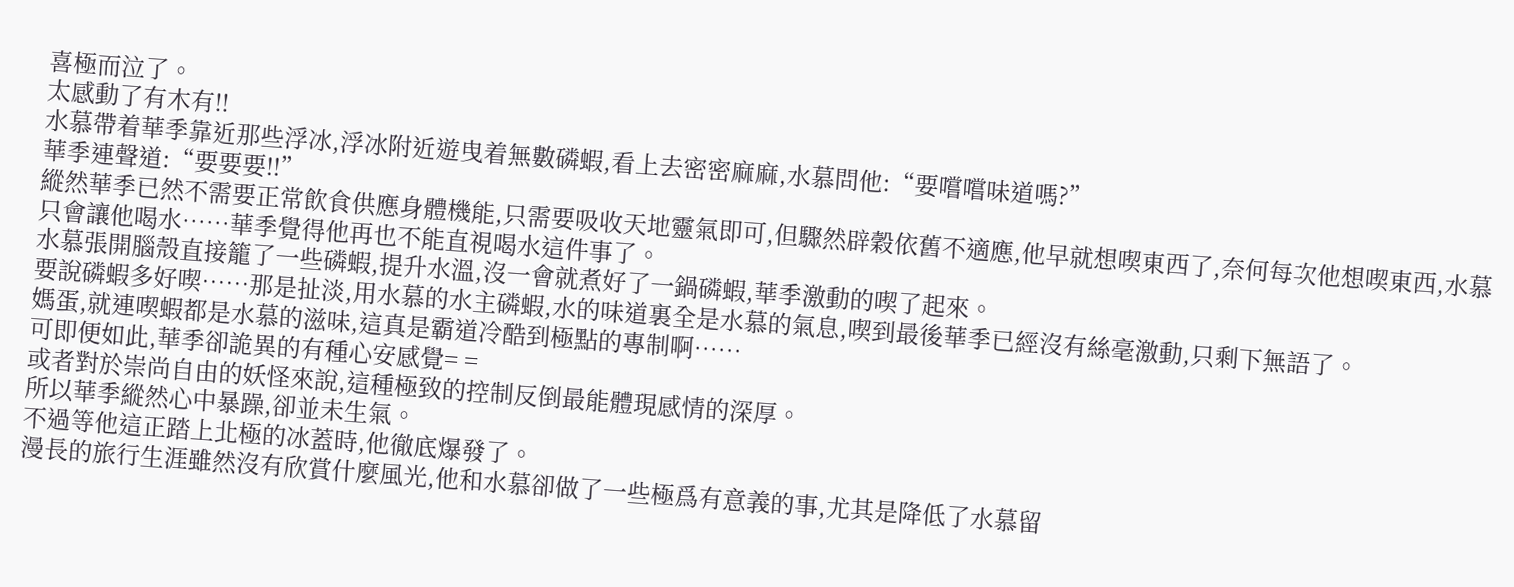喜極而泣了。
太感動了有木有!!
水慕帶着華季靠近那些浮冰,浮冰附近遊曳着無數磷蝦,看上去密密麻麻,水慕問他:“要嚐嚐味道嗎?”
華季連聲道:“要要要!!”
縱然華季已然不需要正常飲食供應身體機能,只需要吸收天地靈氣即可,但驟然辟穀依舊不適應,他早就想喫東西了,奈何每次他想喫東西,水慕只會讓他喝水……華季覺得他再也不能直視喝水這件事了。
水慕張開腦殼直接籠了一些磷蝦,提升水溫,沒一會就煮好了一鍋磷蝦,華季激動的喫了起來。
要說磷蝦多好喫……那是扯淡,用水慕的水主磷蝦,水的味道裏全是水慕的氣息,喫到最後華季已經沒有絲毫激動,只剩下無語了。
媽蛋,就連喫蝦都是水慕的滋味,這真是霸道冷酷到極點的專制啊……
可即便如此,華季卻詭異的有種心安感覺= =
或者對於崇尚自由的妖怪來說,這種極致的控制反倒最能體現感情的深厚。
所以華季縱然心中暴躁,卻並未生氣。
不過等他這正踏上北極的冰蓋時,他徹底爆發了。
漫長的旅行生涯雖然沒有欣賞什麼風光,他和水慕卻做了一些極爲有意義的事,尤其是降低了水慕留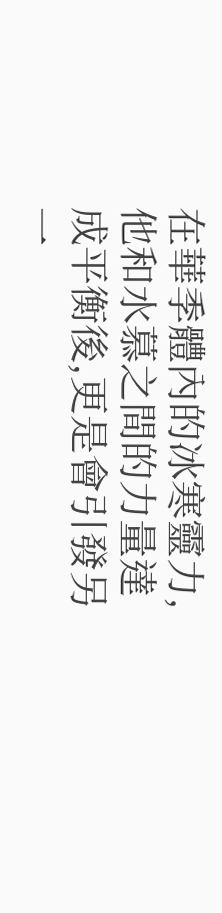在華季體內的冰寒靈力,他和水慕之間的力量達成平衡後,更是會引發另一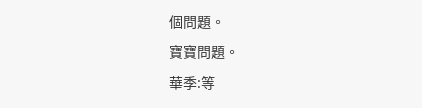個問題。
寶寶問題。
華季:等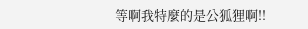等啊我特麼的是公狐狸啊!!